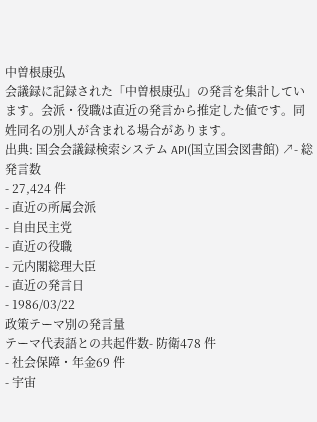中曽根康弘
会議録に記録された「中曽根康弘」の発言を集計しています。会派・役職は直近の発言から推定した値です。同姓同名の別人が含まれる場合があります。
出典: 国会会議録検索システム API(国立国会図書館) ↗- 総発言数
- 27,424 件
- 直近の所属会派
- 自由民主党
- 直近の役職
- 元内閣総理大臣
- 直近の発言日
- 1986/03/22
政策テーマ別の発言量
テーマ代表語との共起件数- 防衛478 件
- 社会保障・年金69 件
- 宇宙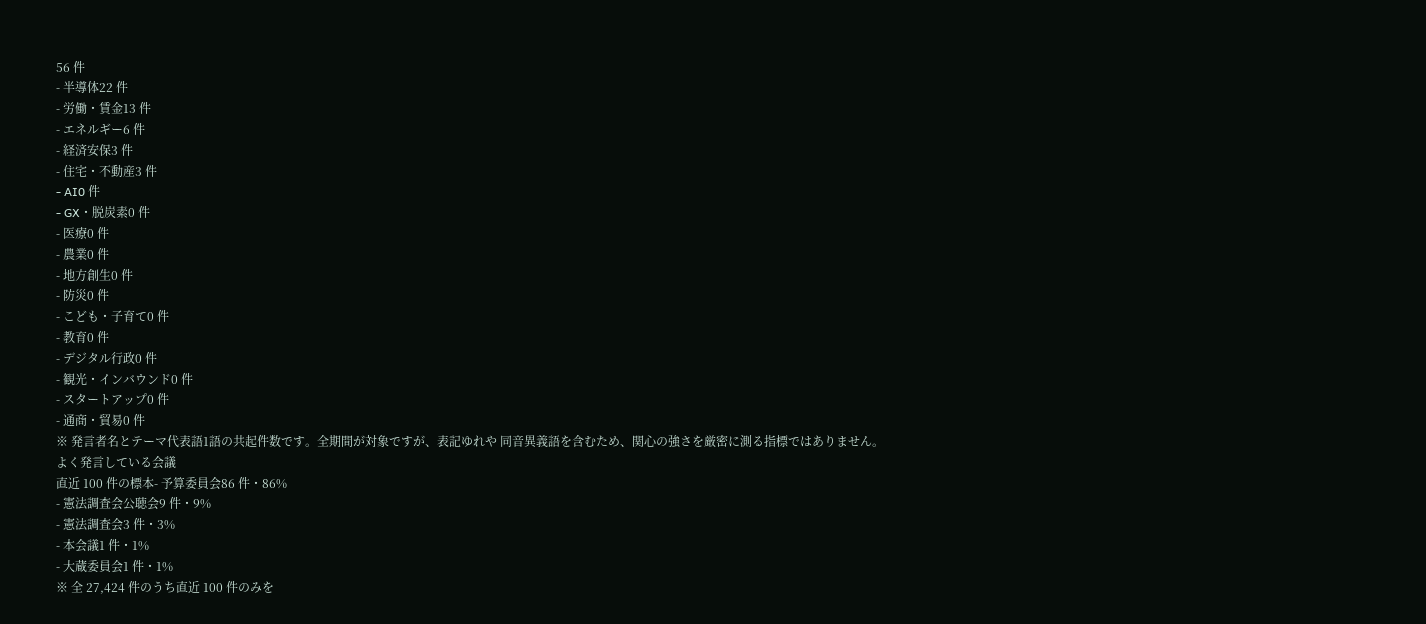56 件
- 半導体22 件
- 労働・賃金13 件
- エネルギー6 件
- 経済安保3 件
- 住宅・不動産3 件
- AI0 件
- GX・脱炭素0 件
- 医療0 件
- 農業0 件
- 地方創生0 件
- 防災0 件
- こども・子育て0 件
- 教育0 件
- デジタル行政0 件
- 観光・インバウンド0 件
- スタートアップ0 件
- 通商・貿易0 件
※ 発言者名とテーマ代表語1語の共起件数です。全期間が対象ですが、表記ゆれや 同音異義語を含むため、関心の強さを厳密に測る指標ではありません。
よく発言している会議
直近 100 件の標本- 予算委員会86 件・86%
- 憲法調査会公聴会9 件・9%
- 憲法調査会3 件・3%
- 本会議1 件・1%
- 大蔵委員会1 件・1%
※ 全 27,424 件のうち直近 100 件のみを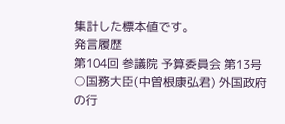集計した標本値です。
発言履歴
第104回 参議院 予算委員会 第13号
○国務大臣(中曽根康弘君) 外国政府の行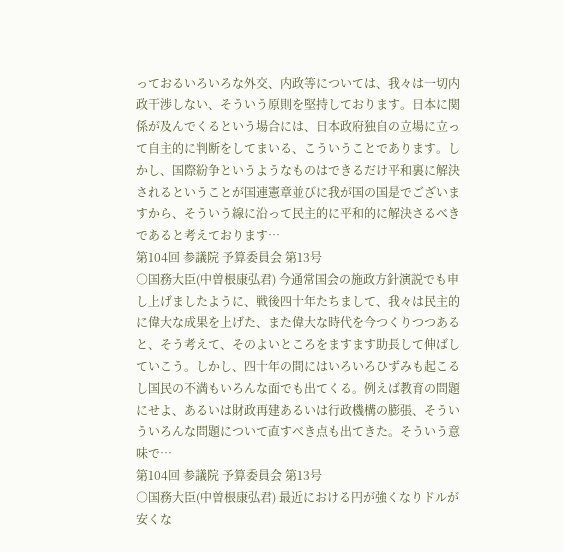っておるいろいろな外交、内政等については、我々は一切内政干渉しない、そういう原則を堅持しております。日本に関係が及んでくるという場合には、日本政府独自の立場に立って自主的に判断をしてまいる、こういうことであります。しかし、国際紛争というようなものはできるだけ平和裏に解決されるということが国連憲章並びに我が国の国是でございますから、そういう線に沿って民主的に平和的に解決さるべきであると考えております…
第104回 参議院 予算委員会 第13号
○国務大臣(中曽根康弘君) 今通常国会の施政方針演説でも申し上げましたように、戦後四十年たちまして、我々は民主的に偉大な成果を上げた、また偉大な時代を今つくりつつあると、そう考えて、そのよいところをますます助長して伸ばしていこう。しかし、四十年の間にはいろいろひずみも起こるし国民の不満もいろんな面でも出てくる。例えば教育の問題にせよ、あるいは財政再建あるいは行政機構の膨張、そういういろんな問題について直すべき点も出てきた。そういう意味で…
第104回 参議院 予算委員会 第13号
○国務大臣(中曽根康弘君) 最近における円が強くなりドルが安くな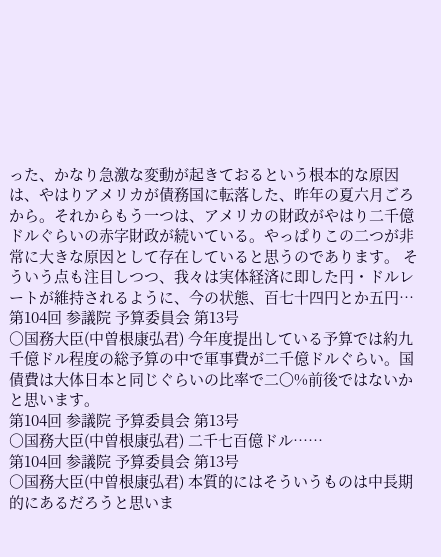った、かなり急激な変動が起きておるという根本的な原因は、やはりアメリカが債務国に転落した、昨年の夏六月ごろから。それからもう一つは、アメリカの財政がやはり二千億ドルぐらいの赤字財政が続いている。やっぱりこの二つが非常に大きな原因として存在していると思うのであります。 そういう点も注目しつつ、我々は実体経済に即した円・ドルレートが維持されるように、今の状態、百七十四円とか五円…
第104回 参議院 予算委員会 第13号
○国務大臣(中曽根康弘君) 今年度提出している予算では約九千億ドル程度の総予算の中で軍事費が二千億ドルぐらい。国債費は大体日本と同じぐらいの比率で二〇%前後ではないかと思います。
第104回 参議院 予算委員会 第13号
○国務大臣(中曽根康弘君) 二千七百億ドル……
第104回 参議院 予算委員会 第13号
○国務大臣(中曽根康弘君) 本質的にはそういうものは中長期的にあるだろうと思いま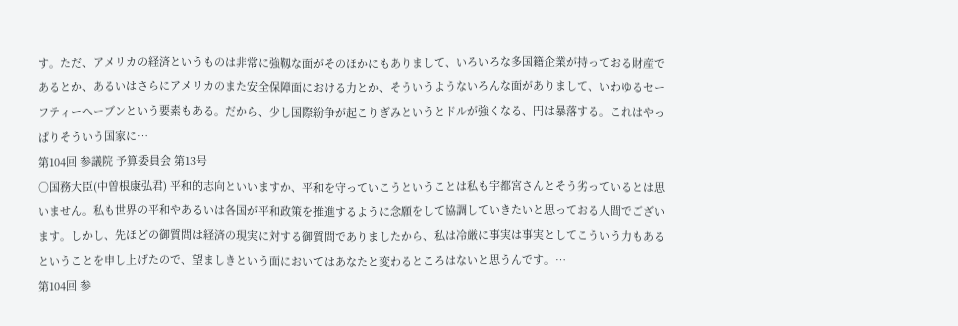す。ただ、アメリカの経済というものは非常に強靱な面がそのほかにもありまして、いろいろな多国籍企業が持っておる財産であるとか、あるいはさらにアメリカのまた安全保障面における力とか、そういうようないろんな面がありまして、いわゆるセーフティーへーブンという要素もある。だから、少し国際紛争が起こりぎみというとドルが強くなる、円は暴落する。これはやっぱりそういう国家に…
第104回 参議院 予算委員会 第13号
○国務大臣(中曽根康弘君) 平和的志向といいますか、平和を守っていこうということは私も宇都宮さんとそう劣っているとは思いません。私も世界の平和やあるいは各国が平和政策を推進するように念願をして協調していきたいと思っておる人間でございます。しかし、先ほどの御質問は経済の現実に対する御質問でありましたから、私は冷厳に事実は事実としてこういう力もあるということを申し上げたので、望ましきという面においてはあなたと変わるところはないと思うんです。…
第104回 参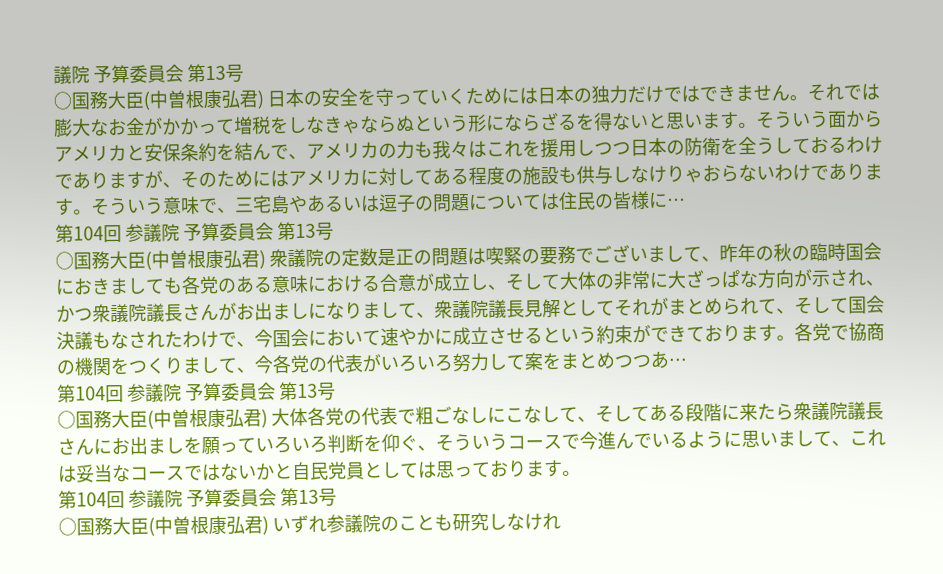議院 予算委員会 第13号
○国務大臣(中曽根康弘君) 日本の安全を守っていくためには日本の独力だけではできません。それでは膨大なお金がかかって増税をしなきゃならぬという形にならざるを得ないと思います。そういう面からアメリカと安保条約を結んで、アメリカの力も我々はこれを援用しつつ日本の防衛を全うしておるわけでありますが、そのためにはアメリカに対してある程度の施設も供与しなけりゃおらないわけであります。そういう意味で、三宅島やあるいは逗子の問題については住民の皆様に…
第104回 参議院 予算委員会 第13号
○国務大臣(中曽根康弘君) 衆議院の定数是正の問題は喫緊の要務でございまして、昨年の秋の臨時国会におきましても各党のある意味における合意が成立し、そして大体の非常に大ざっぱな方向が示され、かつ衆議院議長さんがお出ましになりまして、衆議院議長見解としてそれがまとめられて、そして国会決議もなされたわけで、今国会において速やかに成立させるという約束ができております。各党で協商の機関をつくりまして、今各党の代表がいろいろ努力して案をまとめつつあ…
第104回 参議院 予算委員会 第13号
○国務大臣(中曽根康弘君) 大体各党の代表で粗ごなしにこなして、そしてある段階に来たら衆議院議長さんにお出ましを願っていろいろ判断を仰ぐ、そういうコースで今進んでいるように思いまして、これは妥当なコースではないかと自民党員としては思っております。
第104回 参議院 予算委員会 第13号
○国務大臣(中曽根康弘君) いずれ参議院のことも研究しなけれ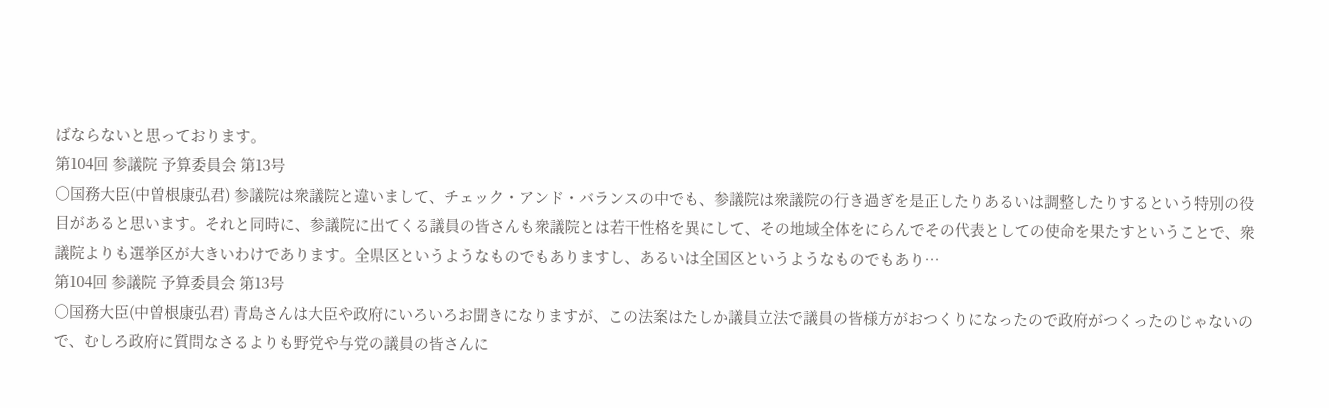ばならないと思っております。
第104回 参議院 予算委員会 第13号
○国務大臣(中曽根康弘君) 参議院は衆議院と違いまして、チェック・アンド・バランスの中でも、参議院は衆議院の行き過ぎを是正したりあるいは調整したりするという特別の役目があると思います。それと同時に、参議院に出てくる議員の皆さんも衆議院とは若干性格を異にして、その地域全体をにらんでその代表としての使命を果たすということで、衆議院よりも選挙区が大きいわけであります。全県区というようなものでもありますし、あるいは全国区というようなものでもあり…
第104回 参議院 予算委員会 第13号
○国務大臣(中曽根康弘君) 青島さんは大臣や政府にいろいろお聞きになりますが、この法案はたしか議員立法で議員の皆様方がおつくりになったので政府がつくったのじゃないので、むしろ政府に質問なさるよりも野党や与党の議員の皆さんに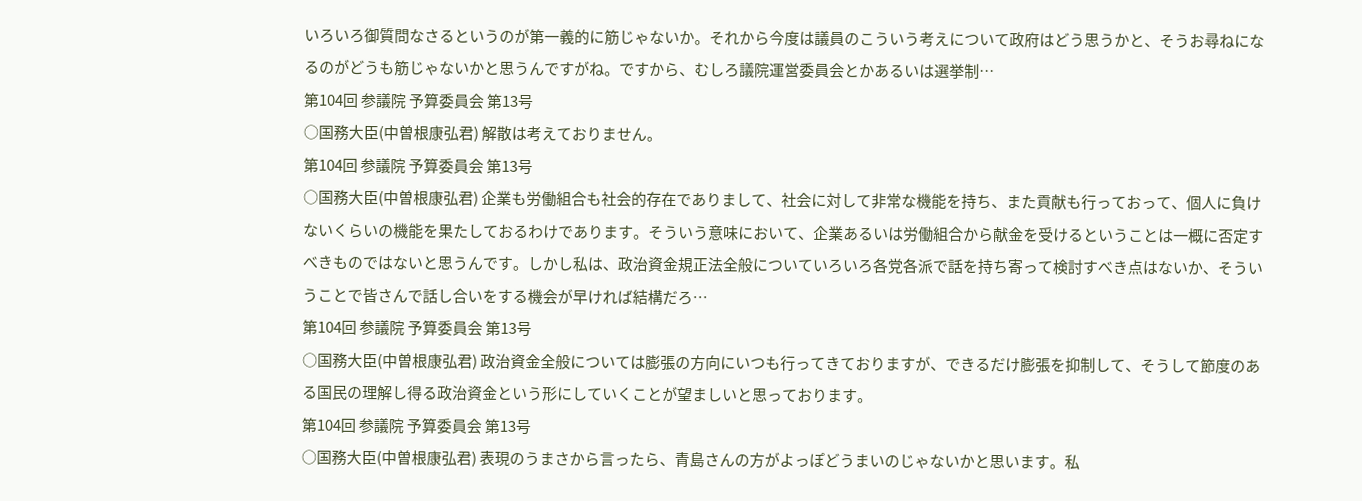いろいろ御質問なさるというのが第一義的に筋じゃないか。それから今度は議員のこういう考えについて政府はどう思うかと、そうお尋ねになるのがどうも筋じゃないかと思うんですがね。ですから、むしろ議院運営委員会とかあるいは選挙制…
第104回 参議院 予算委員会 第13号
○国務大臣(中曽根康弘君) 解散は考えておりません。
第104回 参議院 予算委員会 第13号
○国務大臣(中曽根康弘君) 企業も労働組合も社会的存在でありまして、社会に対して非常な機能を持ち、また貢献も行っておって、個人に負けないくらいの機能を果たしておるわけであります。そういう意味において、企業あるいは労働組合から献金を受けるということは一概に否定すべきものではないと思うんです。しかし私は、政治資金規正法全般についていろいろ各党各派で話を持ち寄って検討すべき点はないか、そういうことで皆さんで話し合いをする機会が早ければ結構だろ…
第104回 参議院 予算委員会 第13号
○国務大臣(中曽根康弘君) 政治資金全般については膨張の方向にいつも行ってきておりますが、できるだけ膨張を抑制して、そうして節度のある国民の理解し得る政治資金という形にしていくことが望ましいと思っております。
第104回 参議院 予算委員会 第13号
○国務大臣(中曽根康弘君) 表現のうまさから言ったら、青島さんの方がよっぽどうまいのじゃないかと思います。私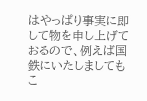はやっぱり事実に即して物を申し上げておるので、例えば国鉄にいたしましてもこ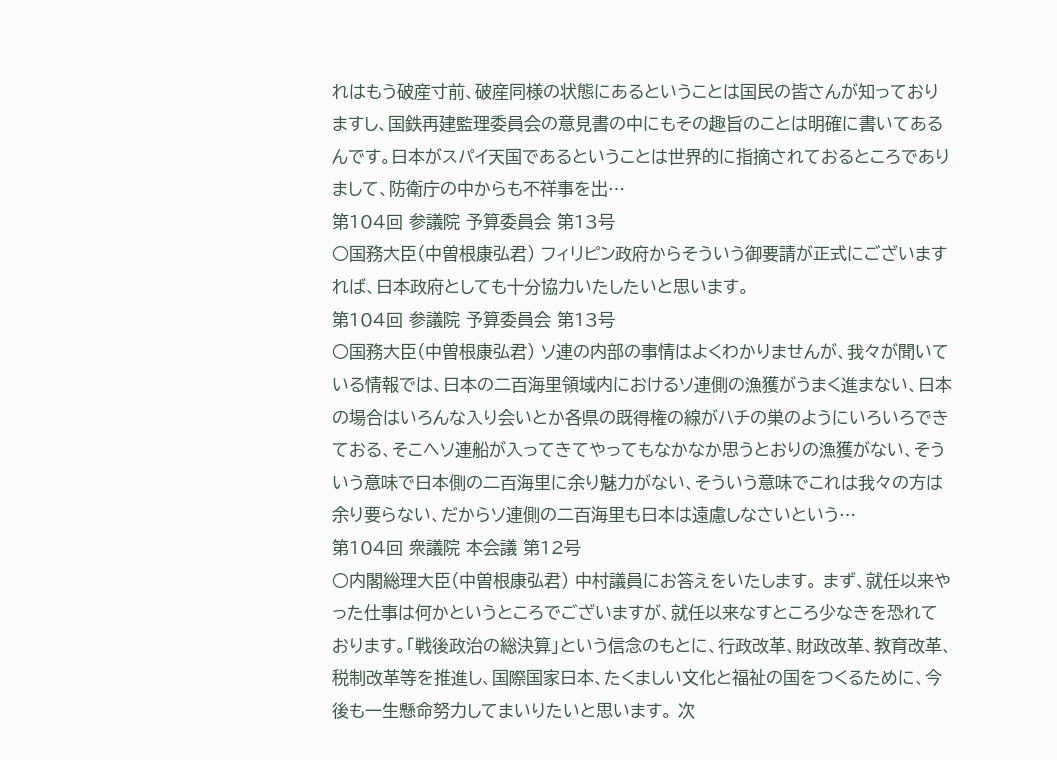れはもう破産寸前、破産同様の状態にあるということは国民の皆さんが知っておりますし、国鉄再建監理委員会の意見書の中にもその趣旨のことは明確に書いてあるんです。日本がスパイ天国であるということは世界的に指摘されておるところでありまして、防衛庁の中からも不祥事を出…
第104回 参議院 予算委員会 第13号
○国務大臣(中曽根康弘君) フィリピン政府からそういう御要請が正式にございますれば、日本政府としても十分協力いたしたいと思います。
第104回 参議院 予算委員会 第13号
○国務大臣(中曽根康弘君) ソ連の内部の事情はよくわかりませんが、我々が聞いている情報では、日本の二百海里領域内におけるソ連側の漁獲がうまく進まない、日本の場合はいろんな入り会いとか各県の既得権の線がハチの巣のようにいろいろできておる、そこへソ連船が入ってきてやってもなかなか思うとおりの漁獲がない、そういう意味で日本側の二百海里に余り魅力がない、そういう意味でこれは我々の方は余り要らない、だからソ連側の二百海里も日本は遠慮しなさいという…
第104回 衆議院 本会議 第12号
○内閣総理大臣(中曽根康弘君) 中村議員にお答えをいたします。 まず、就任以来やった仕事は何かというところでございますが、就任以来なすところ少なきを恐れております。「戦後政治の総決算」という信念のもとに、行政改革、財政改革、教育改革、税制改革等を推進し、国際国家日本、たくましい文化と福祉の国をつくるために、今後も一生懸命努力してまいりたいと思います。 次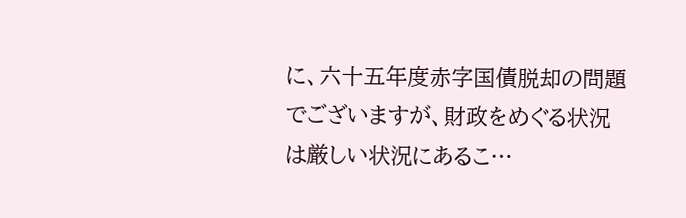に、六十五年度赤字国債脱却の問題でございますが、財政をめぐる状況は厳しい状況にあるこ…